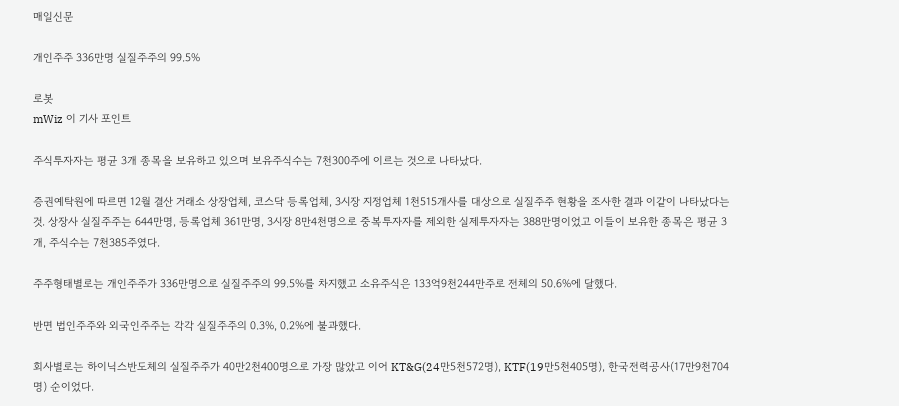매일신문

개인주주 336만명 실질주주의 99.5%

로봇
mWiz 이 기사 포인트

주식투자자는 평균 3개 종목을 보유하고 있으며 보유주식수는 7천300주에 이르는 것으로 나타났다.

증권예탁원에 따르면 12월 결산 거래소 상장업체, 코스닥 등록업체, 3시장 지정업체 1천515개사를 대상으로 실질주주 현황을 조사한 결과 이같이 나타났다는 것. 상장사 실질주주는 644만명, 등록업체 361만명, 3시장 8만4천명으로 중복투자자를 제외한 실제투자자는 388만명이었고 이들이 보유한 종목은 평균 3개, 주식수는 7천385주였다.

주주형태별로는 개인주주가 336만명으로 실질주주의 99.5%를 차지했고 소유주식은 133억9천244만주로 전체의 50.6%에 달했다.

반면 법인주주와 외국인주주는 각각 실질주주의 0.3%, 0.2%에 불과했다.

회사별로는 하이닉스반도체의 실질주주가 40만2천400명으로 가장 많았고 이어 KT&G(24만5천572명), KTF(19만5천405명), 한국전력공사(17만9천704명) 순이었다.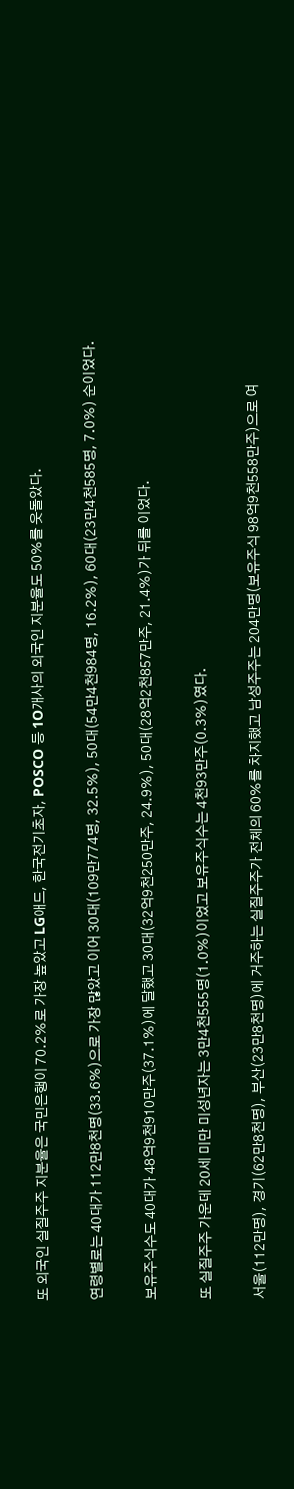또 외국인 실질주주 지분율은 국민은행이 70.2%로 가장 높았고 LG애드, 한국전기초자, POSCO 등 1O개사의 외국인 지분율도 50%를 웃돌았다.

연령별로는 40대가 112만8천명(33.6%)으로 가장 많았고 이어 30대(109만774명, 32.5%), 50대(54만4천984명, 16.2%), 60대(23만4천585명, 7.0%) 순이었다.

보유주식수도 40대가 48억9천910만주(37.1%)에 달했고 30대(32억9천250만주, 24.9%), 50대(28억2천857만주, 21.4%)가 뒤를 이었다.

또 실질주주 가운데 20세 미만 미성년자는 3만4천555명(1.0%)이었고 보유주식수는 4천93만주(0.3%)였다.

서울(112만명), 경기(62만8천명), 부산(23만8천명)에 거주하는 실질주주가 전체의 60%를 차지했고 남성주주는 204만명(보유주식 98억9천558만주)으로 여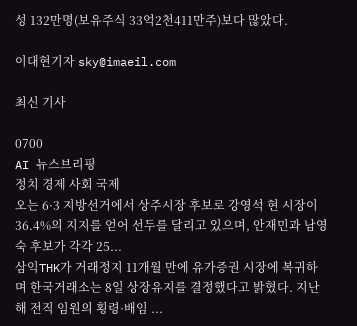성 132만명(보유주식 33억2천411만주)보다 많았다.

이대현기자 sky@imaeil.com

최신 기사

0700
AI 뉴스브리핑
정치 경제 사회 국제
오는 6·3 지방선거에서 상주시장 후보로 강영석 현 시장이 36.4%의 지지를 얻어 선두를 달리고 있으며, 안재민과 남영숙 후보가 각각 25...
삼익THK가 거래정지 11개월 만에 유가증권 시장에 복귀하며 한국거래소는 8일 상장유지를 결정했다고 밝혔다. 지난해 전직 임원의 횡령·배임 ...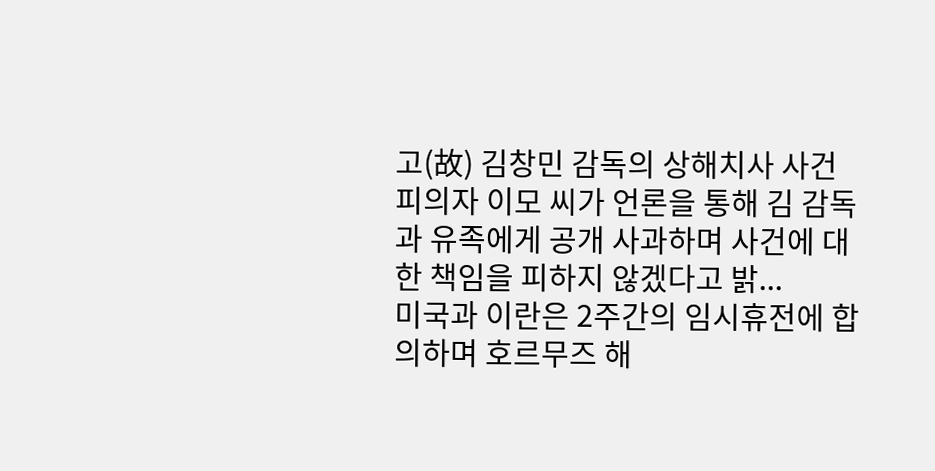고(故) 김창민 감독의 상해치사 사건 피의자 이모 씨가 언론을 통해 김 감독과 유족에게 공개 사과하며 사건에 대한 책임을 피하지 않겠다고 밝...
미국과 이란은 2주간의 임시휴전에 합의하며 호르무즈 해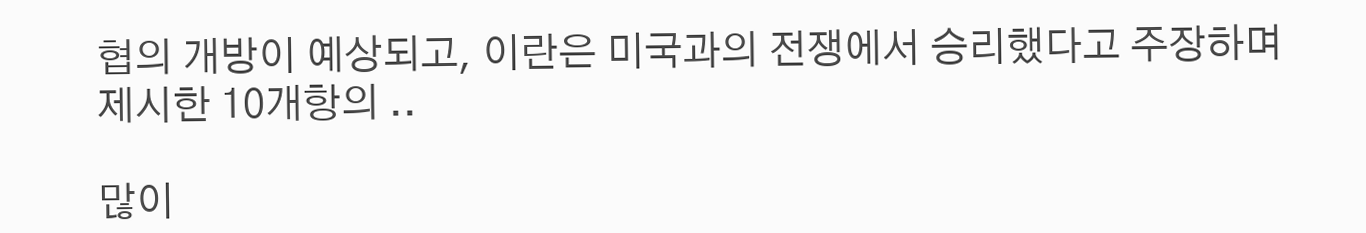협의 개방이 예상되고, 이란은 미국과의 전쟁에서 승리했다고 주장하며 제시한 10개항의 ..

많이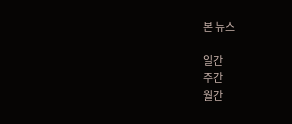본 뉴스

일간
주간
월간